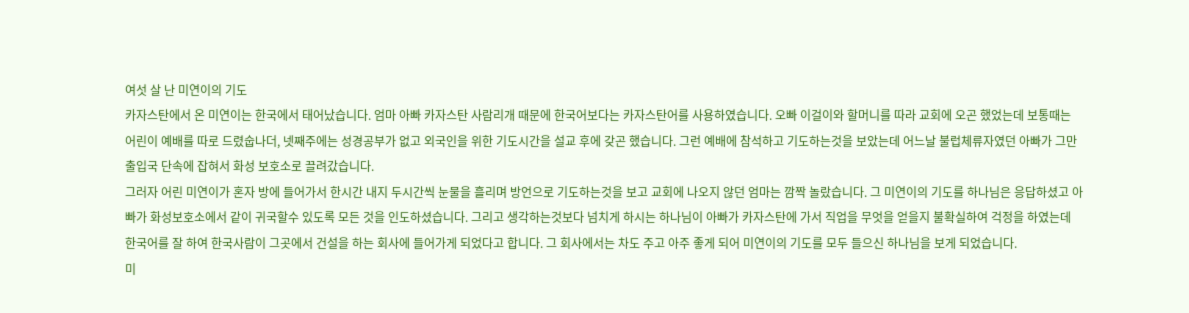여섯 살 난 미연이의 기도
카자스탄에서 온 미연이는 한국에서 태어났습니다. 엄마 아빠 카자스탄 사람리개 때문에 한국어보다는 카자스탄어를 사용하였습니다. 오빠 이걸이와 할머니를 따라 교회에 오곤 했었는데 보통때는 어린이 예배를 따로 드렸숩나더, 넷째주에는 성경공부가 없고 외국인을 위한 기도시간을 설교 후에 갖곤 했습니다. 그런 예배에 참석하고 기도하는것을 보았는데 어느날 불럽체류자였던 아빠가 그만 출입국 단속에 잡혀서 화성 보호소로 끌려갔습니다.
그러자 어린 미연이가 혼자 방에 들어가서 한시간 내지 두시간씩 눈물을 흘리며 방언으로 기도하는것을 보고 교회에 나오지 않던 엄마는 깜짝 놀랐습니다. 그 미연이의 기도를 하나님은 응답하셨고 아빠가 화성보호소에서 같이 귀국할수 있도록 모든 것을 인도하셨습니다. 그리고 생각하는것보다 넘치게 하시는 하나님이 아빠가 카자스탄에 가서 직업을 무엇을 얻을지 불확실하여 걱정을 하였는데 한국어를 잘 하여 한국사람이 그곳에서 건설을 하는 회사에 들어가게 되었다고 합니다. 그 회사에서는 차도 주고 아주 좋게 되어 미연이의 기도를 모두 들으신 하나님을 보게 되었습니다.
미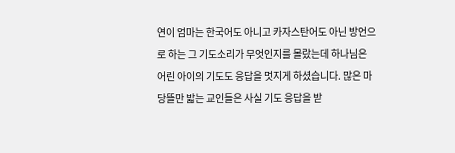연이 엄마는 한국어도 아니고 카자스탄어도 아닌 방언으로 하는 그 기도소리가 무엇인지를 몰랐는데 하나님은 어린 아이의 기도도 응답을 멋지게 하셨습니다. 많은 마당뜰만 밟는 교인들은 사실 기도 응답을 받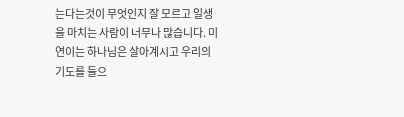는다는것이 무엇인지 잘 모르고 일생을 마치는 사람이 너무나 많습니다. 미연이는 하나님은 살아계시고 우리의 기도를 들으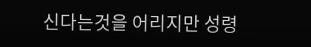신다는것을 어리지만 성령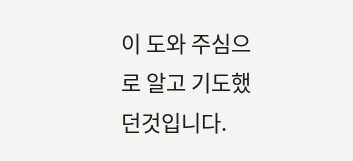이 도와 주심으로 알고 기도했던것입니다.